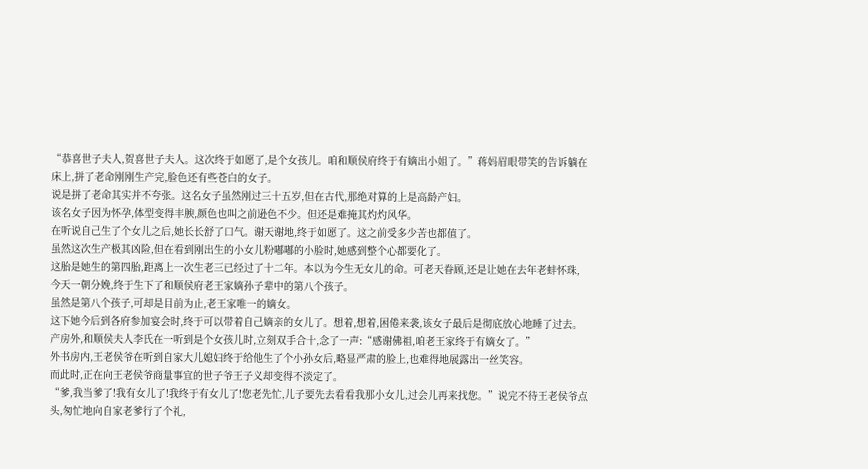“恭喜世子夫人,贺喜世子夫人。这次终于如愿了,是个女孩儿。咱和顺侯府终于有嫡出小姐了。”蒋妈眉眼带笑的告诉躺在床上,拼了老命刚刚生产完,脸色还有些苍白的女子。
说是拼了老命其实并不夸张。这名女子虽然刚过三十五岁,但在古代,那绝对算的上是高龄产妇。
该名女子因为怀孕,体型变得丰腴,颜色也叫之前逊色不少。但还是难掩其灼灼风华。
在听说自己生了个女儿之后,她长长舒了口气。谢天谢地,终于如愿了。这之前受多少苦也都值了。
虽然这次生产极其凶险,但在看到刚出生的小女儿粉嘟嘟的小脸时,她感到整个心都要化了。
这胎是她生的第四胎,距离上一次生老三已经过了十二年。本以为今生无女儿的命。可老天眷顾,还是让她在去年老蚌怀珠,今天一朝分娩,终于生下了和顺侯府老王家嫡孙子辈中的第八个孩子。
虽然是第八个孩子,可却是目前为止,老王家唯一的嫡女。
这下她今后到各府参加宴会时,终于可以带着自己嫡亲的女儿了。想着,想着,困倦来袭,该女子最后是彻底放心地睡了过去。
产房外,和顺侯夫人李氏在一听到是个女孩儿时,立刻双手合十,念了一声:“感谢佛祖,咱老王家终于有嫡女了。”
外书房内,王老侯爷在听到自家大儿媳妇终于给他生了个小孙女后,略显严肃的脸上,也难得地展露出一丝笑容。
而此时,正在向王老侯爷商量事宜的世子爷王子义却变得不淡定了。
“爹,我当爹了!我有女儿了!我终于有女儿了!您老先忙,儿子要先去看看我那小女儿,过会儿再来找您。”说完不待王老侯爷点头,匆忙地向自家老爹行了个礼,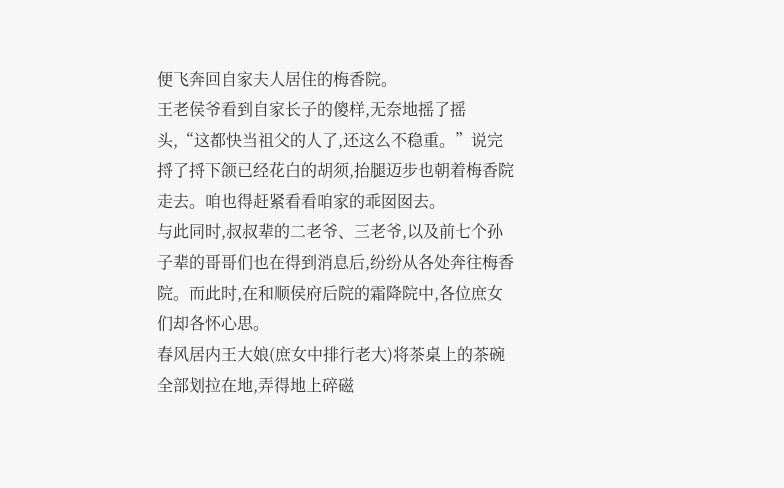便飞奔回自家夫人居住的梅香院。
王老侯爷看到自家长子的傻样,无奈地摇了摇头,“这都快当祖父的人了,还这么不稳重。”说完捋了捋下颌已经花白的胡须,抬腿迈步也朝着梅香院走去。咱也得赶紧看看咱家的乖囡囡去。
与此同时,叔叔辈的二老爷、三老爷,以及前七个孙子辈的哥哥们也在得到消息后,纷纷从各处奔往梅香院。而此时,在和顺侯府后院的霜降院中,各位庶女们却各怀心思。
春风居内王大娘(庶女中排行老大)将茶桌上的茶碗全部划拉在地,弄得地上碎磁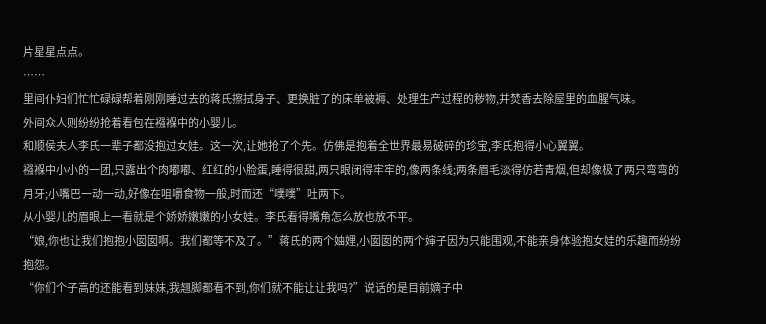片星星点点。
……
里间仆妇们忙忙碌碌帮着刚刚睡过去的蒋氏擦拭身子、更换脏了的床单被褥、处理生产过程的秽物,并焚香去除屋里的血腥气味。
外间众人则纷纷抢着看包在襁褓中的小婴儿。
和顺侯夫人李氏一辈子都没抱过女娃。这一次,让她抢了个先。仿佛是抱着全世界最易破碎的珍宝,李氏抱得小心翼翼。
襁褓中小小的一团,只露出个肉嘟嘟、红红的小脸蛋,睡得很甜,两只眼闭得牢牢的,像两条线;两条眉毛淡得仿若青烟,但却像极了两只弯弯的月牙;小嘴巴一动一动,好像在咀嚼食物一般,时而还“噗噗”吐两下。
从小婴儿的眉眼上一看就是个娇娇嫩嫩的小女娃。李氏看得嘴角怎么放也放不平。
“娘,你也让我们抱抱小囡囡啊。我们都等不及了。”蒋氏的两个妯娌,小囡囡的两个婶子因为只能围观,不能亲身体验抱女娃的乐趣而纷纷抱怨。
“你们个子高的还能看到妹妹,我翘脚都看不到,你们就不能让让我吗?”说话的是目前嫡子中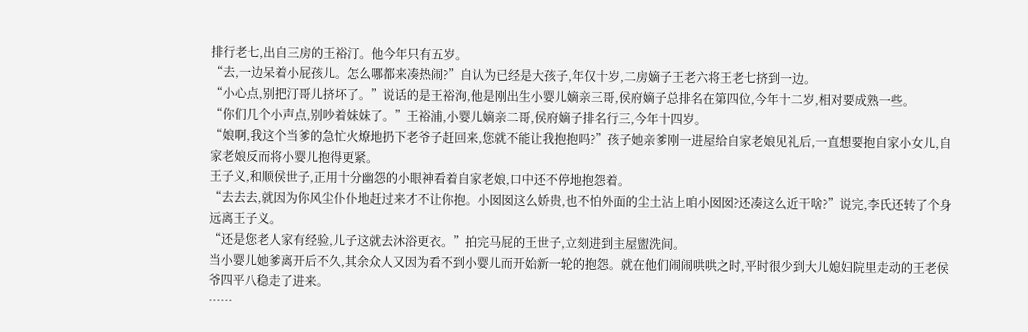排行老七,出自三房的王裕汀。他今年只有五岁。
“去,一边呆着小屁孩儿。怎么哪都来凑热闹?”自认为已经是大孩子,年仅十岁,二房嫡子王老六将王老七挤到一边。
“小心点,别把汀哥儿挤坏了。”说话的是王裕洵,他是刚出生小婴儿嫡亲三哥,侯府嫡子总排名在第四位,今年十二岁,相对要成熟一些。
“你们几个小声点,别吵着妹妹了。”王裕浦,小婴儿嫡亲二哥,侯府嫡子排名行三,今年十四岁。
“娘啊,我这个当爹的急忙火燎地扔下老爷子赶回来,您就不能让我抱抱吗?”孩子她亲爹刚一进屋给自家老娘见礼后,一直想要抱自家小女儿,自家老娘反而将小婴儿抱得更紧。
王子义,和顺侯世子,正用十分幽怨的小眼神看着自家老娘,口中还不停地抱怨着。
“去去去,就因为你风尘仆仆地赶过来才不让你抱。小囡囡这么娇贵,也不怕外面的尘土沾上咱小囡囡?还凑这么近干啥?”说完,李氏还转了个身远离王子义。
“还是您老人家有经验,儿子这就去沐浴更衣。”拍完马屁的王世子,立刻进到主屋盥洗间。
当小婴儿她爹离开后不久,其余众人又因为看不到小婴儿而开始新一轮的抱怨。就在他们闹闹哄哄之时,平时很少到大儿媳妇院里走动的王老侯爷四平八稳走了进来。
……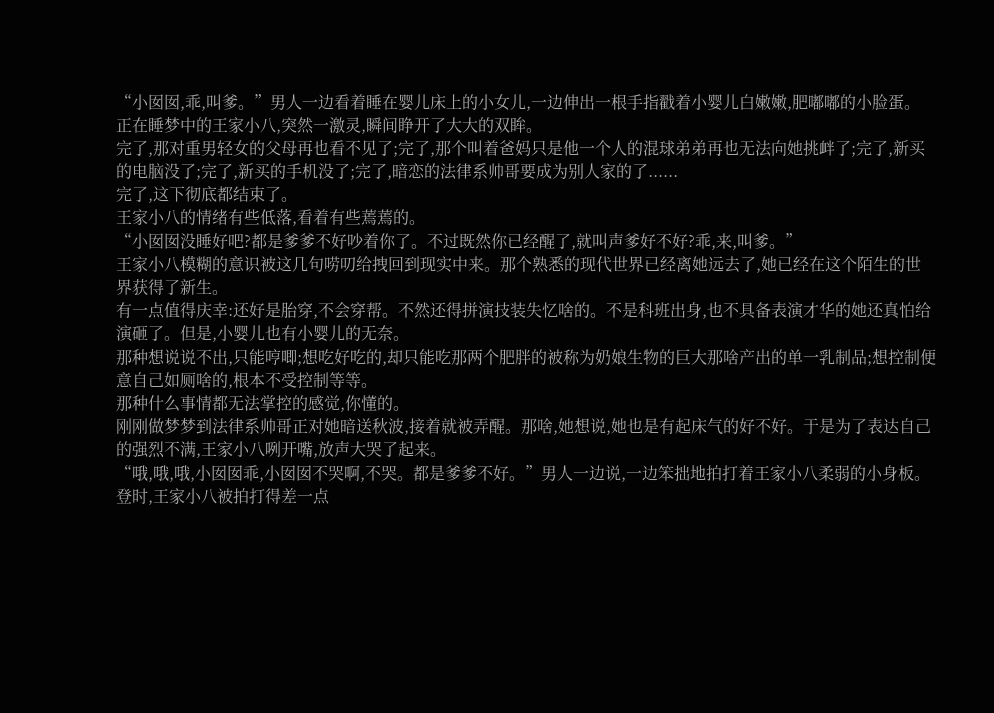“小囡囡,乖,叫爹。”男人一边看着睡在婴儿床上的小女儿,一边伸出一根手指戳着小婴儿白嫩嫩,肥嘟嘟的小脸蛋。
正在睡梦中的王家小八,突然一激灵,瞬间睁开了大大的双眸。
完了,那对重男轻女的父母再也看不见了;完了,那个叫着爸妈只是他一个人的混球弟弟再也无法向她挑衅了;完了,新买的电脑没了;完了,新买的手机没了;完了,暗恋的法律系帅哥要成为别人家的了......
完了,这下彻底都结束了。
王家小八的情绪有些低落,看着有些蔫蔫的。
“小囡囡没睡好吧?都是爹爹不好吵着你了。不过既然你已经醒了,就叫声爹好不好?乖,来,叫爹。”
王家小八模糊的意识被这几句唠叨给拽回到现实中来。那个熟悉的现代世界已经离她远去了,她已经在这个陌生的世界获得了新生。
有一点值得庆幸:还好是胎穿,不会穿帮。不然还得拼演技装失忆啥的。不是科班出身,也不具备表演才华的她还真怕给演砸了。但是,小婴儿也有小婴儿的无奈。
那种想说说不出,只能哼唧;想吃好吃的,却只能吃那两个肥胖的被称为奶娘生物的巨大那啥产出的单一乳制品;想控制便意自己如厕啥的,根本不受控制等等。
那种什么事情都无法掌控的感觉,你懂的。
刚刚做梦梦到法律系帅哥正对她暗送秋波,接着就被弄醒。那啥,她想说,她也是有起床气的好不好。于是为了表达自己的强烈不满,王家小八咧开嘴,放声大哭了起来。
“哦,哦,哦,小囡囡乖,小囡囡不哭啊,不哭。都是爹爹不好。”男人一边说,一边笨拙地拍打着王家小八柔弱的小身板。
登时,王家小八被拍打得差一点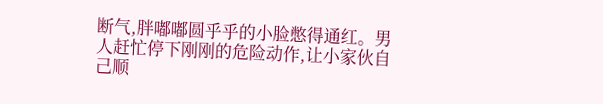断气,胖嘟嘟圆乎乎的小脸憋得通红。男人赶忙停下刚刚的危险动作,让小家伙自己顺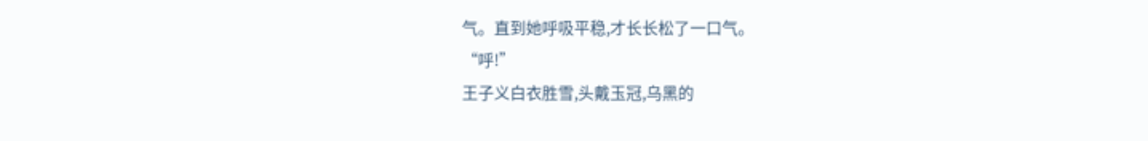气。直到她呼吸平稳,才长长松了一口气。
“呼!”
王子义白衣胜雪,头戴玉冠,乌黑的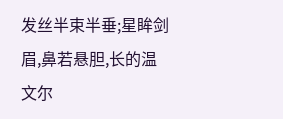发丝半束半垂;星眸剑眉,鼻若悬胆,长的温文尔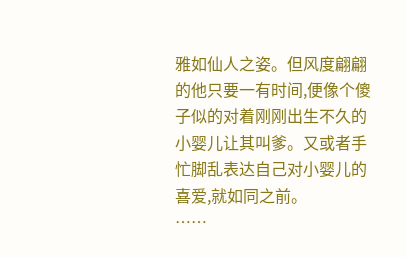雅如仙人之姿。但风度翩翩的他只要一有时间,便像个傻子似的对着刚刚出生不久的小婴儿让其叫爹。又或者手忙脚乱表达自己对小婴儿的喜爱,就如同之前。
……